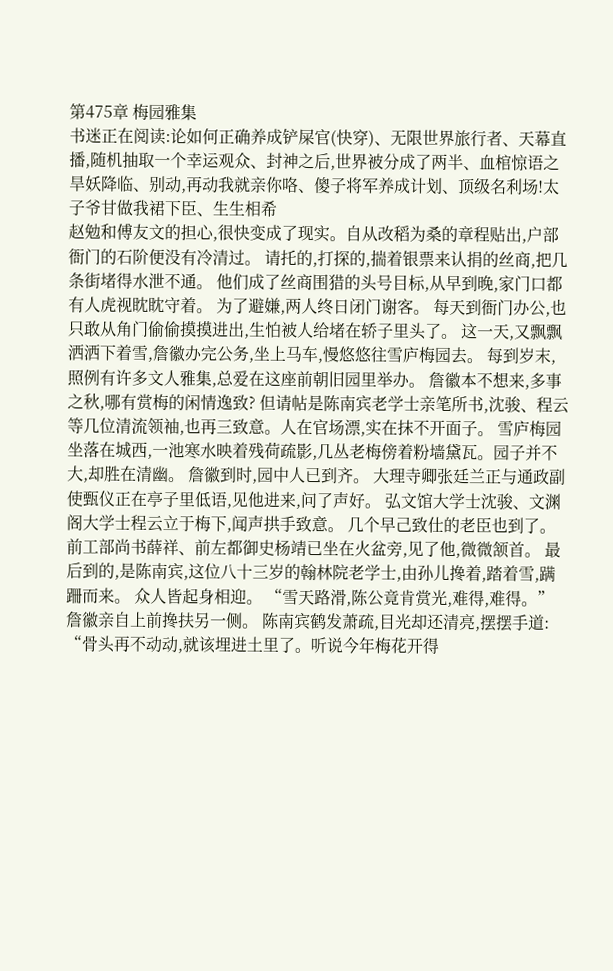第475章 梅园雅集
书迷正在阅读:论如何正确养成铲屎官(快穿)、无限世界旅行者、天幕直播,随机抽取一个幸运观众、封神之后,世界被分成了两半、血棺惊语之旱妖降临、别动,再动我就亲你咯、傻子将军养成计划、顶级名利场!太子爷甘做我裙下臣、生生相希
赵勉和傅友文的担心,很快变成了现实。自从改稻为桑的章程贴出,户部衙门的石阶便没有冷清过。 请托的,打探的,揣着银票来认捐的丝商,把几条街堵得水泄不通。 他们成了丝商围猎的头号目标,从早到晚,家门口都有人虎视眈眈守着。 为了避嫌,两人终日闭门谢客。 每天到衙门办公,也只敢从角门偷偷摸摸进出,生怕被人给堵在轿子里头了。 这一天,又飘飘洒洒下着雪,詹徽办完公务,坐上马车,慢悠悠往雪庐梅园去。 每到岁末,照例有许多文人雅集,总爱在这座前朝旧园里举办。 詹徽本不想来,多事之秋,哪有赏梅的闲情逸致? 但请帖是陈南宾老学士亲笔所书,沈骏、程云等几位清流领袖,也再三致意。人在官场漂,实在抹不开面子。 雪庐梅园坐落在城西,一池寒水映着残荷疏影,几丛老梅傍着粉墙黛瓦。园子并不大,却胜在清幽。 詹徽到时,园中人已到齐。 大理寺卿张廷兰正与通政副使甄仪正在亭子里低语,见他进来,问了声好。 弘文馆大学士沈骏、文渊阁大学士程云立于梅下,闻声拱手致意。 几个早己致仕的老臣也到了。 前工部尚书薛祥、前左都御史杨靖已坐在火盆旁,见了他,微微颔首。 最后到的,是陈南宾,这位八十三岁的翰林院老学士,由孙儿搀着,踏着雪,蹒跚而来。 众人皆起身相迎。 “雪天路滑,陈公竟肯赏光,难得,难得。”詹徽亲自上前搀扶另一侧。 陈南宾鹤发萧疏,目光却还清亮,摆摆手道: “骨头再不动动,就该埋进土里了。听说今年梅花开得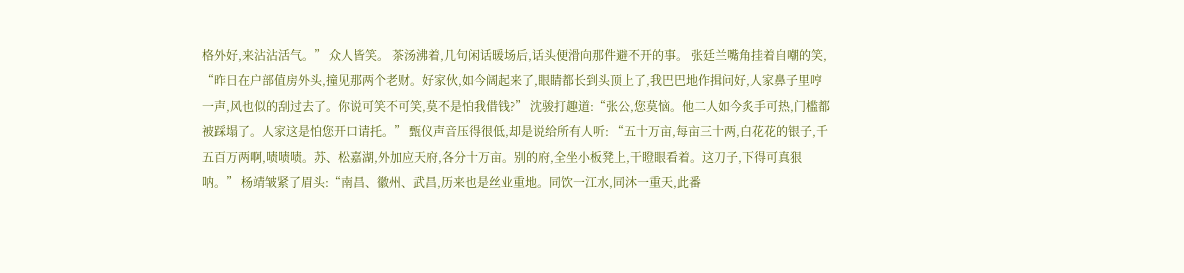格外好,来沾沾活气。” 众人皆笑。 茶汤沸着,几句闲话暖场后,话头便滑向那件避不开的事。 张廷兰嘴角挂着自嘲的笑, “昨日在户部值房外头,撞见那两个老财。好家伙,如今阔起来了,眼睛都长到头顶上了,我巴巴地作揖问好,人家鼻子里哼一声,风也似的刮过去了。你说可笑不可笑,莫不是怕我借钱?” 沈骏打趣道:“张公,您莫恼。他二人如今炙手可热,门槛都被踩塌了。人家这是怕您开口请托。” 甄仪声音压得很低,却是说给所有人听: “五十万亩,每亩三十两,白花花的银子,千五百万两啊,啧啧啧。苏、松嘉湖,外加应天府,各分十万亩。别的府,全坐小板凳上,干瞪眼看着。这刀子,下得可真狠呐。” 杨靖皱紧了眉头:“南昌、徽州、武昌,历来也是丝业重地。同饮一江水,同沐一重天,此番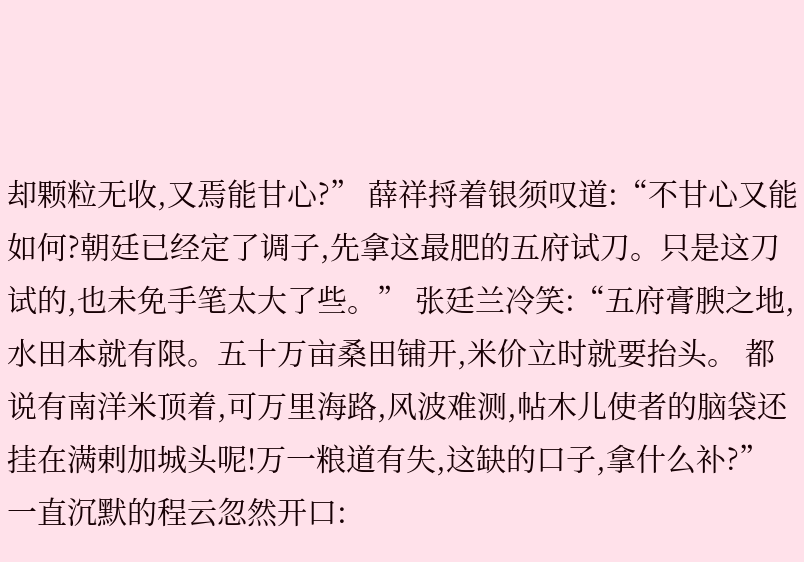却颗粒无收,又焉能甘心?” 薛祥捋着银须叹道:“不甘心又能如何?朝廷已经定了调子,先拿这最肥的五府试刀。只是这刀试的,也未免手笔太大了些。” 张廷兰冷笑:“五府膏腴之地,水田本就有限。五十万亩桑田铺开,米价立时就要抬头。 都说有南洋米顶着,可万里海路,风波难测,帖木儿使者的脑袋还挂在满剌加城头呢!万一粮道有失,这缺的口子,拿什么补?” 一直沉默的程云忽然开口: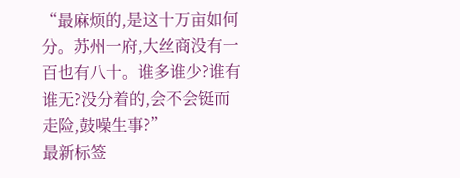“最麻烦的,是这十万亩如何分。苏州一府,大丝商没有一百也有八十。谁多谁少?谁有谁无?没分着的,会不会铤而走险,鼓噪生事?”
最新标签